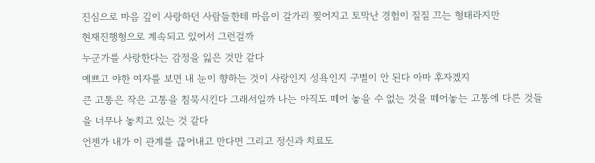진심으로 마음 깊이 사랑하던 사람들한테 마음이 갈가리 찢어지고 토막난 경험이 질질 끄는 형태라지만
현재진행형으로 계속되고 있어서 그런걸까
누군가를 사랑한다는 감정을 잃은 것만 같다
예쁘고 야한 여자를 보면 내 눈이 향하는 것이 사랑인지 성욕인지 구별이 안 된다 아마 후자겠지
큰 고통은 작은 고통을 침묵시킨다 그래서일까 나는 아직도 떼어 놓을 수 없는 것을 떼어놓는 고통에 다른 것들을 너무나 놓치고 있는 것 같다
언젠가 내가 이 관계를 끊어내고 만다면 그리고 정신과 치료도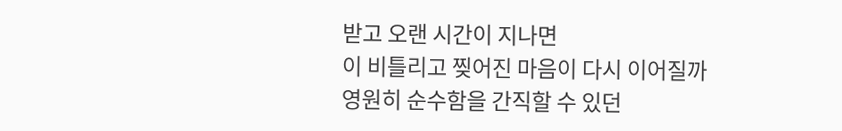받고 오랜 시간이 지나면
이 비틀리고 찢어진 마음이 다시 이어질까
영원히 순수함을 간직할 수 있던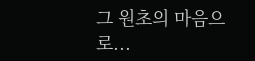그 원초의 마음으로...